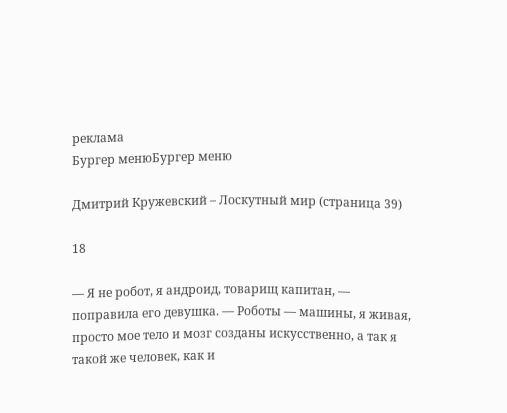реклама
Бургер менюБургер меню

Дмитрий Кружевский – Лоскутный мир (страница 39)

18

— Я не робот, я андроид, товарищ капитан, — поправила его девушка. — Роботы — машины, я живая, просто мое тело и мозг созданы искусственно, а так я такой же человек, как и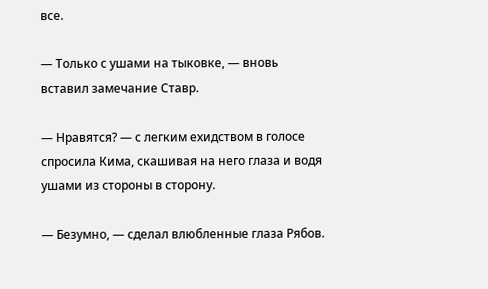все.

— Только с ушами на тыковке, — вновь вставил замечание Ставр.

— Нравятся? — с легким ехидством в голосе спросила Кима, скашивая на него глаза и водя ушами из стороны в сторону.

— Безумно, — сделал влюбленные глаза Рябов.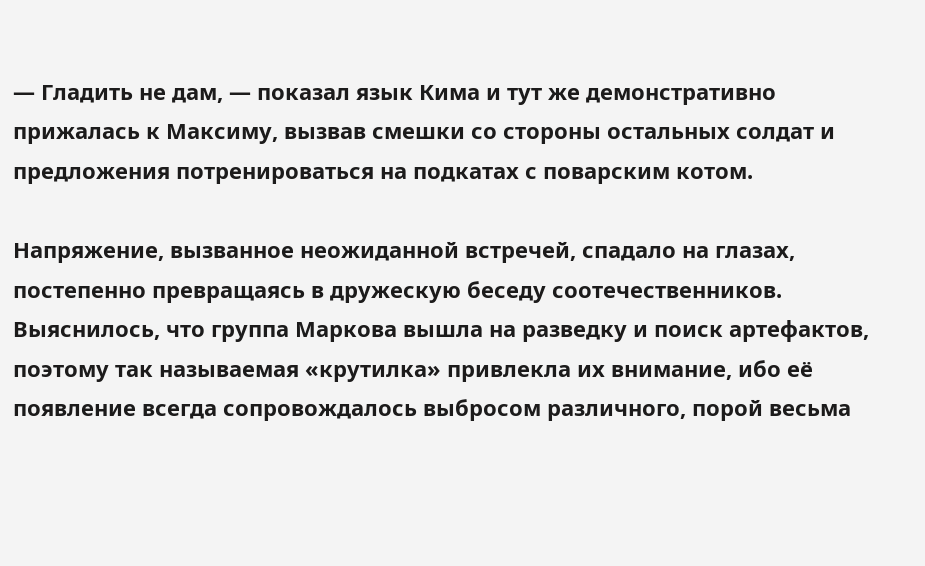— Гладить не дам, — показал язык Кима и тут же демонстративно прижалась к Максиму, вызвав смешки со стороны остальных солдат и предложения потренироваться на подкатах с поварским котом.

Напряжение, вызванное неожиданной встречей, спадало на глазах, постепенно превращаясь в дружескую беседу соотечественников. Выяснилось, что группа Маркова вышла на разведку и поиск артефактов, поэтому так называемая «крутилка» привлекла их внимание, ибо её появление всегда сопровождалось выбросом различного, порой весьма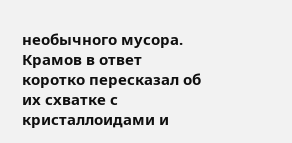необычного мусора. Крамов в ответ коротко пересказал об их схватке с кристаллоидами и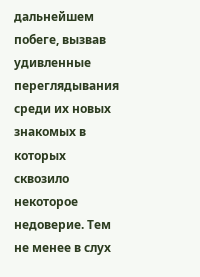дальнейшем побеге, вызвав удивленные переглядывания среди их новых знакомых в которых сквозило некоторое недоверие. Тем не менее в слух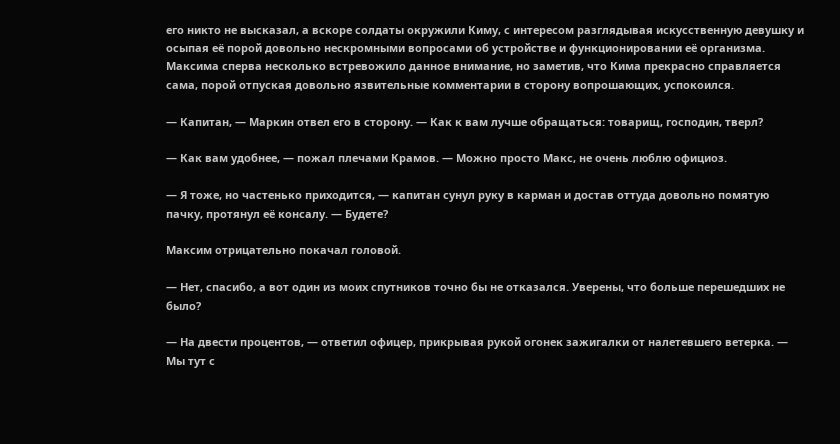его никто не высказал, а вскоре солдаты окружили Киму, с интересом разглядывая искусственную девушку и осыпая её порой довольно нескромными вопросами об устройстве и функционировании её организма. Максима сперва несколько встревожило данное внимание, но заметив, что Кима прекрасно справляется сама, порой отпуская довольно язвительные комментарии в сторону вопрошающих, успокоился.

— Капитан, — Маркин отвел его в сторону. — Как к вам лучше обращаться: товарищ, господин, тверл?

— Как вам удобнее, — пожал плечами Крамов. — Можно просто Макс, не очень люблю официоз.

— Я тоже, но частенько приходится, — капитан сунул руку в карман и достав оттуда довольно помятую пачку, протянул её консалу. — Будете?

Максим отрицательно покачал головой.

— Нет, спасибо, а вот один из моих спутников точно бы не отказался. Уверены, что больше перешедших не было?

— На двести процентов, — ответил офицер, прикрывая рукой огонек зажигалки от налетевшего ветерка. — Мы тут с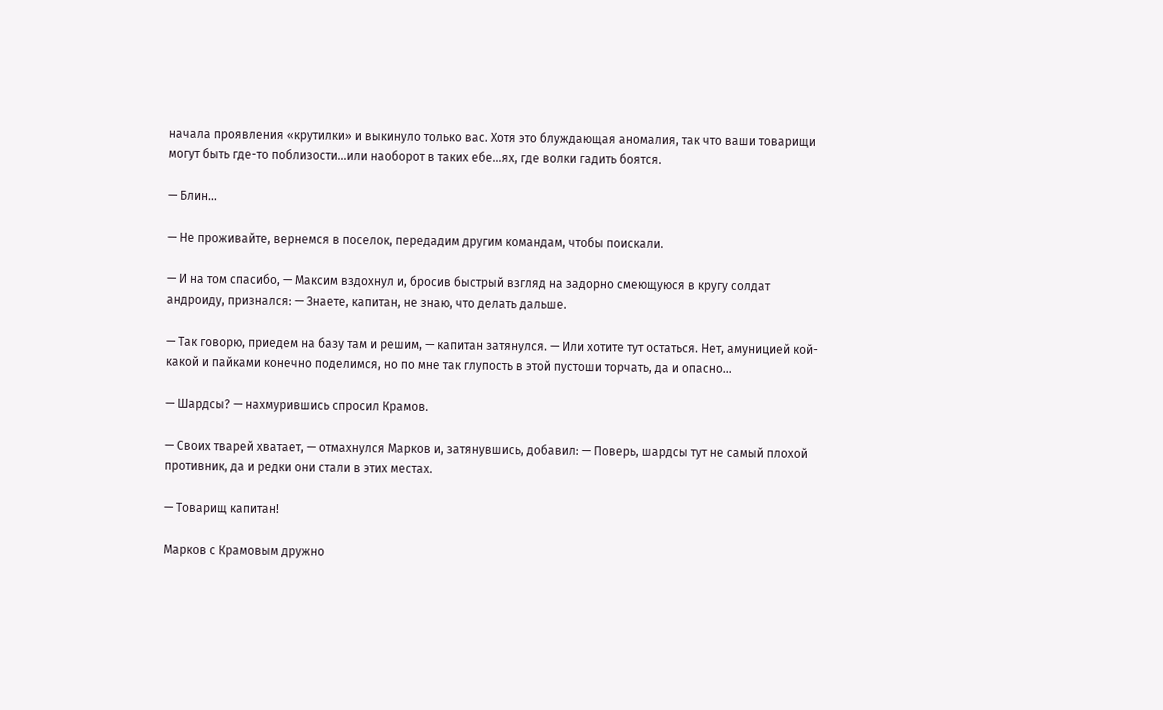начала проявления «крутилки» и выкинуло только вас. Хотя это блуждающая аномалия, так что ваши товарищи могут быть где-то поблизости…или наоборот в таких ебе…ях, где волки гадить боятся.

— Блин…

— Не проживайте, вернемся в поселок, передадим другим командам, чтобы поискали.

— И на том спасибо, — Максим вздохнул и, бросив быстрый взгляд на задорно смеющуюся в кругу солдат андроиду, признался: — Знаете, капитан, не знаю, что делать дальше.

— Так говорю, приедем на базу там и решим, — капитан затянулся. — Или хотите тут остаться. Нет, амуницией кой-какой и пайками конечно поделимся, но по мне так глупость в этой пустоши торчать, да и опасно…

— Шардсы? — нахмурившись спросил Крамов.

— Своих тварей хватает, — отмахнулся Марков и, затянувшись, добавил: — Поверь, шардсы тут не самый плохой противник, да и редки они стали в этих местах.

— Товарищ капитан!

Марков с Крамовым дружно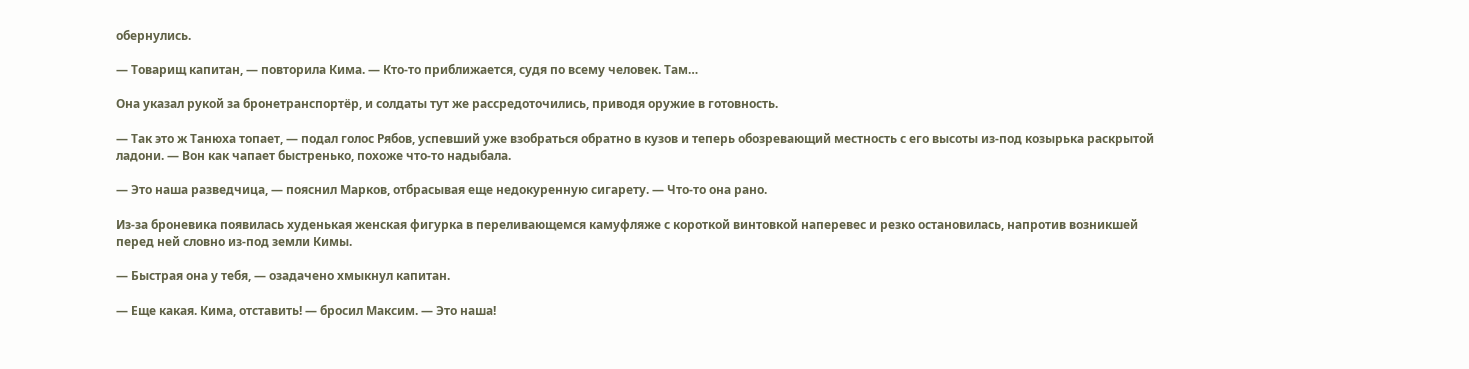обернулись.

— Товарищ капитан, — повторила Кима. — Кто-то приближается, судя по всему человек. Там…

Она указал рукой за бронетранспортёр, и солдаты тут же рассредоточились, приводя оружие в готовность.

— Так это ж Танюха топает, — подал голос Рябов, успевший уже взобраться обратно в кузов и теперь обозревающий местность с его высоты из-под козырька раскрытой ладони. — Вон как чапает быстренько, похоже что-то надыбала.

— Это наша разведчица, — пояснил Марков, отбрасывая еще недокуренную сигарету. — Что-то она рано.

Из-за броневика появилась худенькая женская фигурка в переливающемся камуфляже с короткой винтовкой наперевес и резко остановилась, напротив возникшей перед ней словно из-под земли Кимы.

— Быстрая она у тебя, — озадачено хмыкнул капитан.

— Еще какая. Кима, отставить! — бросил Максим. — Это наша!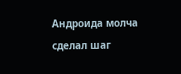Андроида молча сделал шаг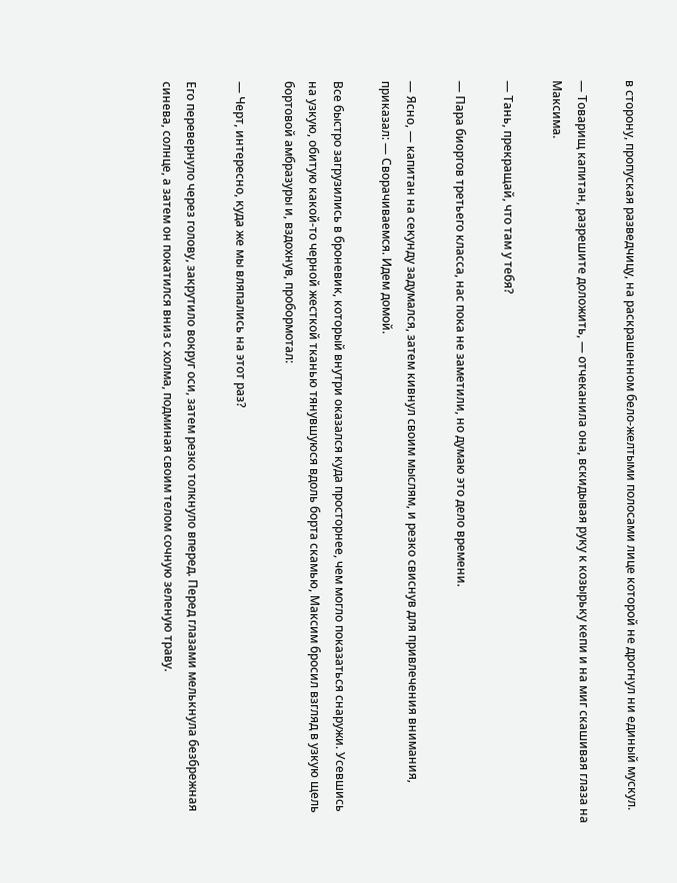в сторону, пропуская разведчицу, на раскрашенном бело-желтыми полосами лице которой не дрогнул ни единый мускул.

— Товарищ капитан, разрешите доложить, — отчеканила она, вскидывая руку к козырьку кепи и на миг скашивая глаза на Максима.

— Тань, прекращай, что там у тебя?

— Пара биоргов третьего класса, нас пока не заметили, но думаю это дело времени.

— Ясно, — капитан на секунду задумался, затем кивнул своим мыслям, и резко свиснув для привлечения внимания, приказал: — Сворачиваемся. Идем домой.

Все быстро загрузились в броневик, который внутри оказался куда просторнее, чем могло показаться снаружи. Усевшись на узкую, обитую какой-то черной жесткой тканью тянувшуюся вдоль борта скамью, Максим бросил взгляд в узкую щель бортовой амбразуры и, вздохнув, пробормотал:

— Черт, интересно, куда же мы вляпались на этот раз?

Его перевернуло через голову, закрутило вокруг оси, затем резко толкнуло вперед. Перед глазами мелькнула безбрежная синева, солнце, а затем он покатился вниз с холма, подминая своим телом сочную зеленую траву.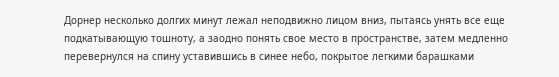Дорнер несколько долгих минут лежал неподвижно лицом вниз, пытаясь унять все еще подкатывающую тошноту, а заодно понять свое место в пространстве, затем медленно перевернулся на спину уставившись в синее небо, покрытое легкими барашками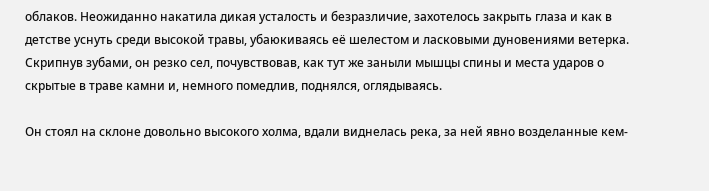облаков. Неожиданно накатила дикая усталость и безразличие, захотелось закрыть глаза и как в детстве уснуть среди высокой травы, убаюкиваясь её шелестом и ласковыми дуновениями ветерка. Скрипнув зубами, он резко сел, почувствовав, как тут же заныли мышцы спины и места ударов о скрытые в траве камни и, немного помедлив, поднялся, оглядываясь.

Он стоял на склоне довольно высокого холма, вдали виднелась река, за ней явно возделанные кем-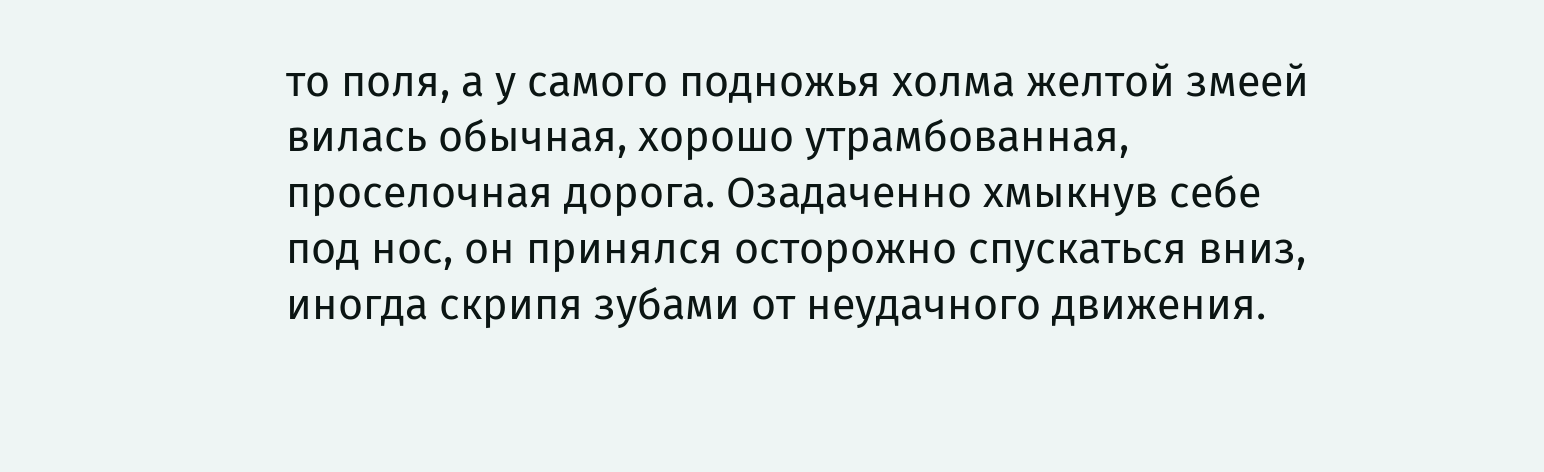то поля, а у самого подножья холма желтой змеей вилась обычная, хорошо утрамбованная, проселочная дорога. Озадаченно хмыкнув себе под нос, он принялся осторожно спускаться вниз, иногда скрипя зубами от неудачного движения.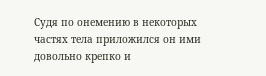Судя по онемению в некоторых частях тела приложился он ими довольно крепко и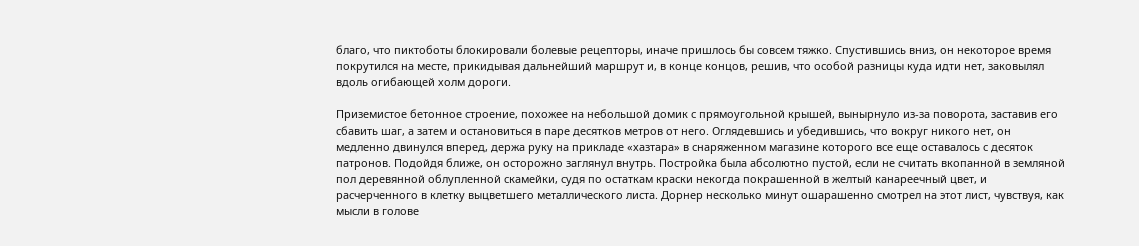благо, что пиктоботы блокировали болевые рецепторы, иначе пришлось бы совсем тяжко. Спустившись вниз, он некоторое время покрутился на месте, прикидывая дальнейший маршрут и, в конце концов, решив, что особой разницы куда идти нет, заковылял вдоль огибающей холм дороги.

Приземистое бетонное строение, похожее на небольшой домик с прямоугольной крышей, вынырнуло из-за поворота, заставив его сбавить шаг, а затем и остановиться в паре десятков метров от него. Оглядевшись и убедившись, что вокруг никого нет, он медленно двинулся вперед, держа руку на прикладе «хазтара» в снаряженном магазине которого все еще оставалось с десяток патронов. Подойдя ближе, он осторожно заглянул внутрь. Постройка была абсолютно пустой, если не считать вкопанной в земляной пол деревянной облупленной скамейки, судя по остаткам краски некогда покрашенной в желтый канареечный цвет, и расчерченного в клетку выцветшего металлического листа. Дорнер несколько минут ошарашенно смотрел на этот лист, чувствуя, как мысли в голове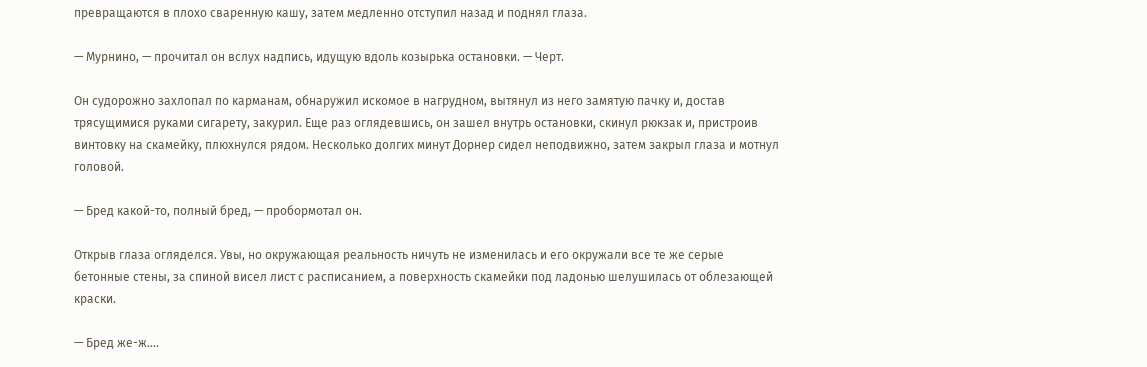превращаются в плохо сваренную кашу, затем медленно отступил назад и поднял глаза.

— Мурнино, — прочитал он вслух надпись, идущую вдоль козырька остановки. — Черт.

Он судорожно захлопал по карманам, обнаружил искомое в нагрудном, вытянул из него замятую пачку и, достав трясущимися руками сигарету, закурил. Еще раз оглядевшись, он зашел внутрь остановки, скинул рюкзак и, пристроив винтовку на скамейку, плюхнулся рядом. Несколько долгих минут Дорнер сидел неподвижно, затем закрыл глаза и мотнул головой.

— Бред какой-то, полный бред, — пробормотал он.

Открыв глаза огляделся. Увы, но окружающая реальность ничуть не изменилась и его окружали все те же серые бетонные стены, за спиной висел лист с расписанием, а поверхность скамейки под ладонью шелушилась от облезающей краски.

— Бред же-ж….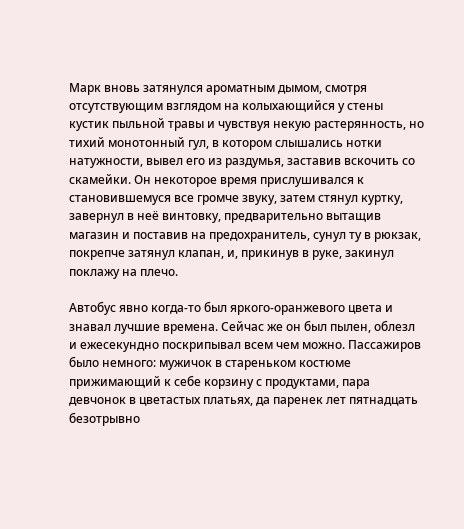Марк вновь затянулся ароматным дымом, смотря отсутствующим взглядом на колыхающийся у стены кустик пыльной травы и чувствуя некую растерянность, но тихий монотонный гул, в котором слышались нотки натужности, вывел его из раздумья, заставив вскочить со скамейки. Он некоторое время прислушивался к становившемуся все громче звуку, затем стянул куртку, завернул в неё винтовку, предварительно вытащив магазин и поставив на предохранитель, сунул ту в рюкзак, покрепче затянул клапан, и, прикинув в руке, закинул поклажу на плечо.

Автобус явно когда-то был яркого-оранжевого цвета и знавал лучшие времена. Сейчас же он был пылен, облезл и ежесекундно поскрипывал всем чем можно. Пассажиров было немного: мужичок в стареньком костюме прижимающий к себе корзину с продуктами, пара девчонок в цветастых платьях, да паренек лет пятнадцать безотрывно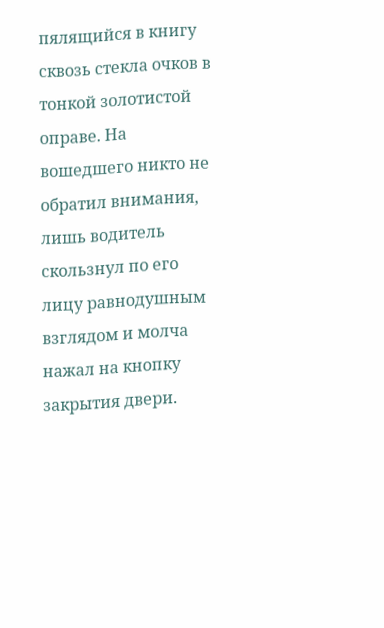пялящийся в книгу сквозь стекла очков в тонкой золотистой оправе. На вошедшего никто не обратил внимания, лишь водитель скользнул по его лицу равнодушным взглядом и молча нажал на кнопку закрытия двери.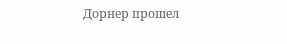Дорнер прошел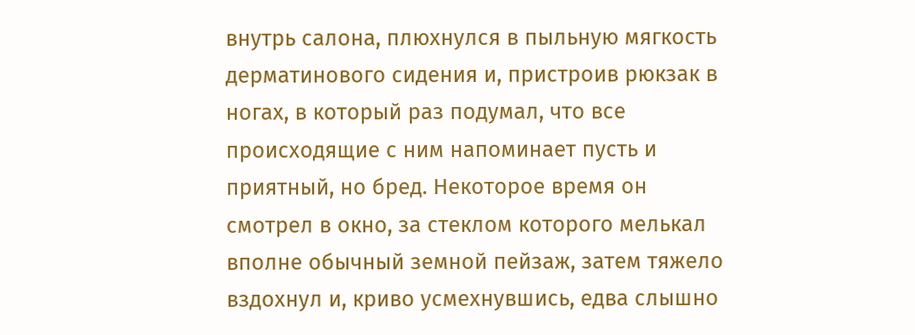внутрь салона, плюхнулся в пыльную мягкость дерматинового сидения и, пристроив рюкзак в ногах, в который раз подумал, что все происходящие с ним напоминает пусть и приятный, но бред. Некоторое время он смотрел в окно, за стеклом которого мелькал вполне обычный земной пейзаж, затем тяжело вздохнул и, криво усмехнувшись, едва слышно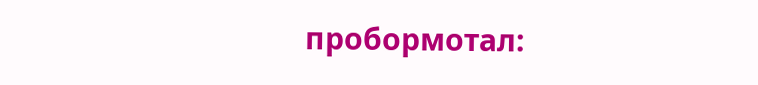пробормотал: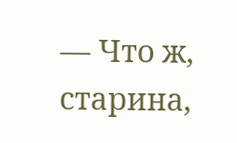— Что ж, старина,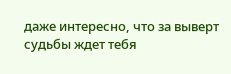даже интересно, что за выверт судьбы ждет тебя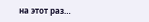на этот раз…